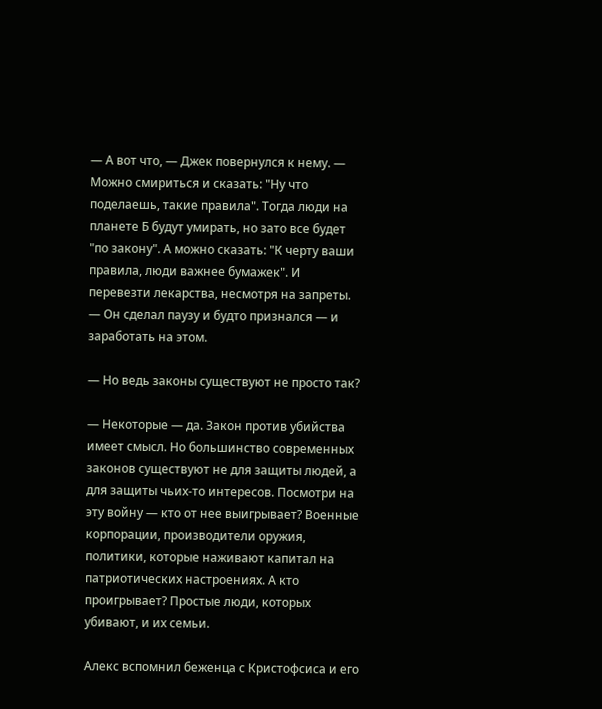— А вот что, — Джек повернулся к нему. — Можно смириться и сказать: "Ну что поделаешь, такие правила". Тогда люди на планете Б будут умирать, но зато все будет "по закону". А можно сказать: "К черту ваши правила, люди важнее бумажек". И перевезти лекарства, несмотря на запреты. — Он сделал паузу и будто признался — и заработать на этом.

— Но ведь законы существуют не просто так?

— Некоторые — да. Закон против убийства имеет смысл. Но большинство современных законов существуют не для защиты людей, а для защиты чьих-то интересов. Посмотри на эту войну — кто от нее выигрывает? Военные корпорации, производители оружия, политики, которые наживают капитал на патриотических настроениях. А кто проигрывает? Простые люди, которых убивают, и их семьи.

Алекс вспомнил беженца с Кристофсиса и его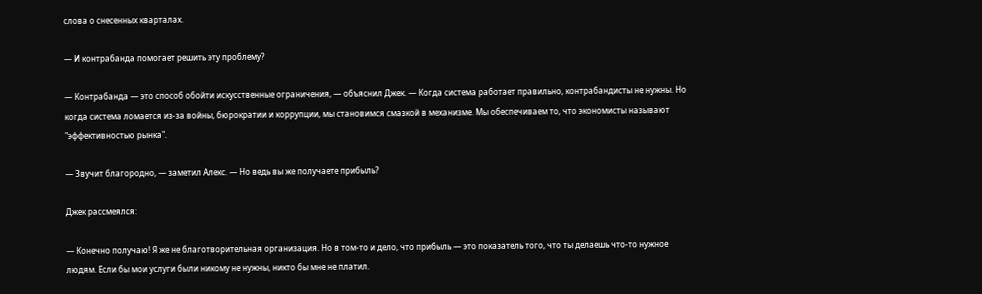слова о снесенных кварталах.

— И контрабанда помогает решить эту проблему?

— Контрабанда — это способ обойти искусственные ограничения, — объяснил Джек. — Когда система работает правильно, контрабандисты не нужны. Но когда система ломается из-за войны, бюрократии и коррупции, мы становимся смазкой в механизме. Мы обеспечиваем то, что экономисты называют "эффективностью рынка".

— Звучит благородно, — заметил Алекс. — Но ведь вы же получаете прибыль?

Джек рассмеялся:

— Конечно получаю! Я же не благотворительная организация. Но в том-то и дело, что прибыль — это показатель того, что ты делаешь что-то нужное людям. Если бы мои услуги были никому не нужны, никто бы мне не платил.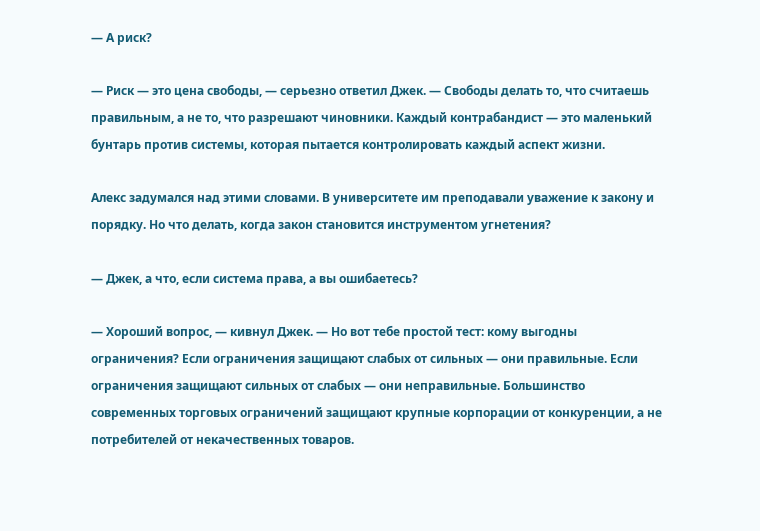— А риск?

— Риск — это цена свободы, — серьезно ответил Джек. — Свободы делать то, что считаешь правильным, а не то, что разрешают чиновники. Каждый контрабандист — это маленький бунтарь против системы, которая пытается контролировать каждый аспект жизни.

Алекс задумался над этими словами. В университете им преподавали уважение к закону и порядку. Но что делать, когда закон становится инструментом угнетения?

— Джек, а что, если система права, а вы ошибаетесь?

— Хороший вопрос, — кивнул Джек. — Но вот тебе простой тест: кому выгодны ограничения? Если ограничения защищают слабых от сильных — они правильные. Если ограничения защищают сильных от слабых — они неправильные. Большинство современных торговых ограничений защищают крупные корпорации от конкуренции, а не потребителей от некачественных товаров.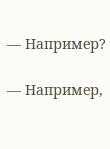— Например?

— Например,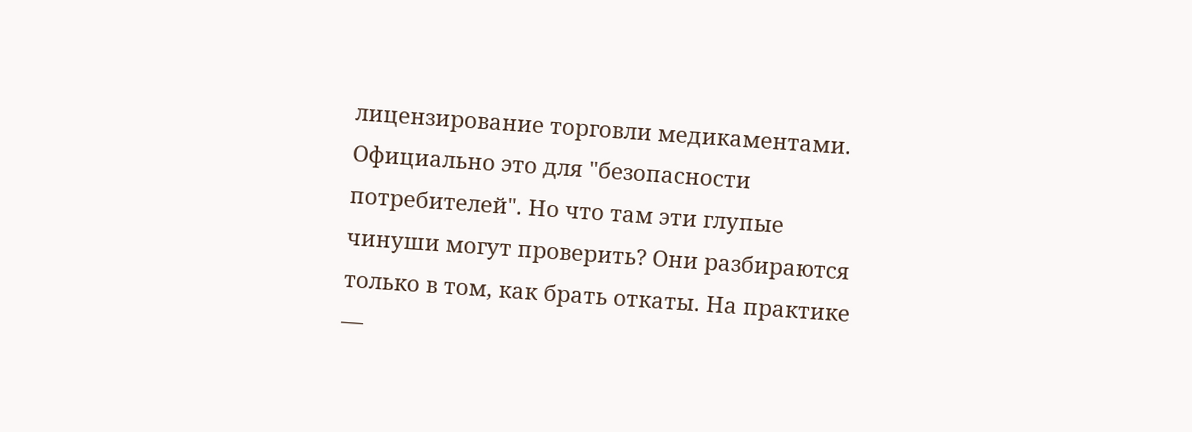лицензирование торговли медикаментами. Официально это для "безопасности потребителей". Но что там эти глупые чинуши могут проверить? Они разбираются только в том, как брать откаты. На практике —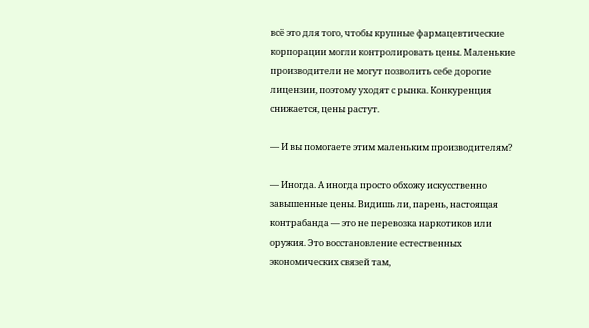всё это для того, чтобы крупные фармацевтические корпорации могли контролировать цены. Маленькие производители не могут позволить себе дорогие лицензии, поэтому уходят с рынка. Конкуренция снижается, цены растут.

— И вы помогаете этим маленьким производителям?

— Иногда. А иногда просто обхожу искусственно завышенные цены. Видишь ли, парень, настоящая контрабанда — это не перевозка наркотиков или оружия. Это восстановление естественных экономических связей там,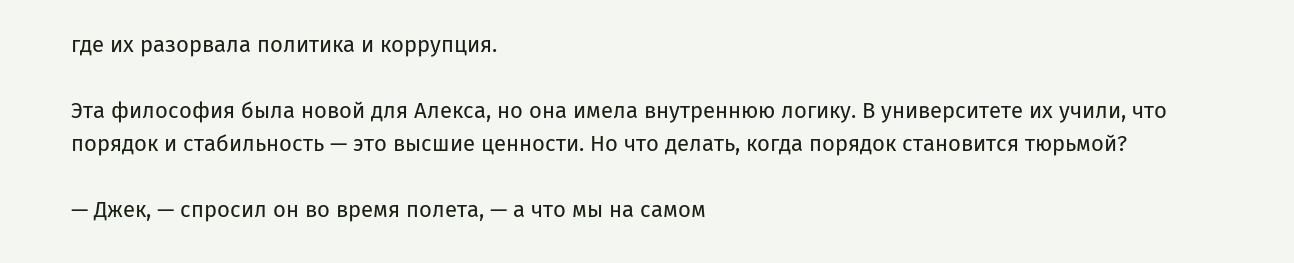где их разорвала политика и коррупция.

Эта философия была новой для Алекса, но она имела внутреннюю логику. В университете их учили, что порядок и стабильность — это высшие ценности. Но что делать, когда порядок становится тюрьмой?

— Джек, — спросил он во время полета, — а что мы на самом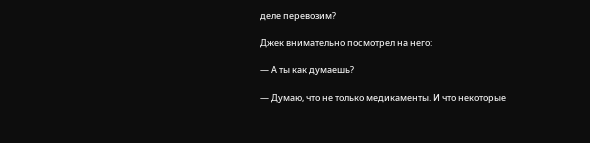деле перевозим?

Джек внимательно посмотрел на него:

— А ты как думаешь?

— Думаю, что не только медикаменты. И что некоторые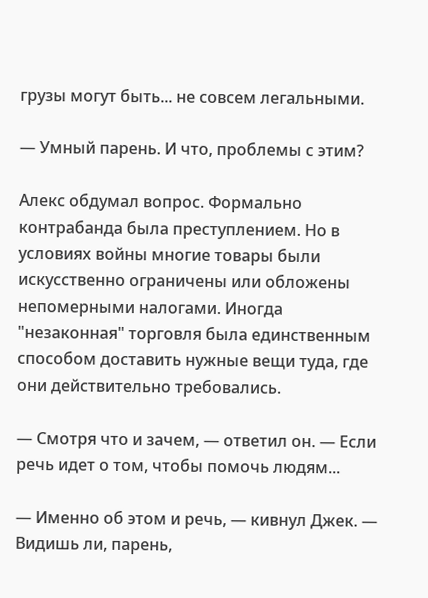грузы могут быть... не совсем легальными.

— Умный парень. И что, проблемы с этим?

Алекс обдумал вопрос. Формально контрабанда была преступлением. Но в условиях войны многие товары были искусственно ограничены или обложены непомерными налогами. Иногда "незаконная" торговля была единственным способом доставить нужные вещи туда, где они действительно требовались.

— Смотря что и зачем, — ответил он. — Если речь идет о том, чтобы помочь людям...

— Именно об этом и речь, — кивнул Джек. — Видишь ли, парень,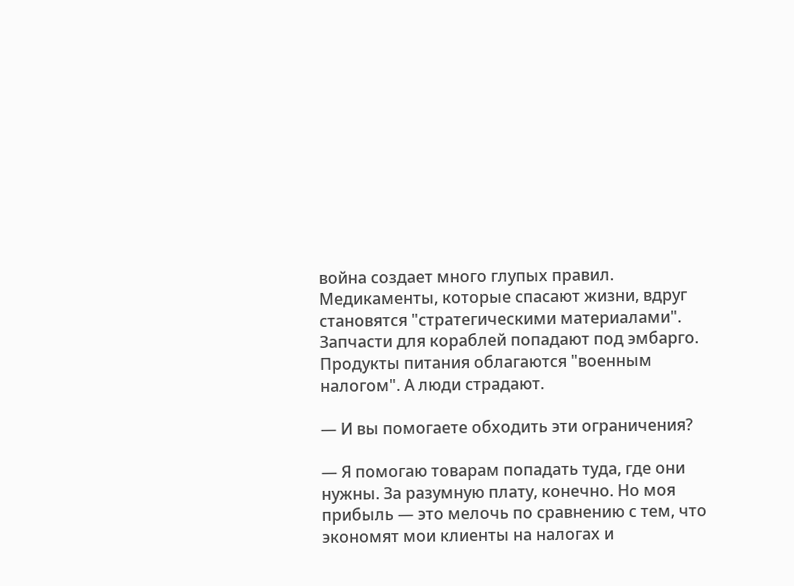война создает много глупых правил. Медикаменты, которые спасают жизни, вдруг становятся "стратегическими материалами". Запчасти для кораблей попадают под эмбарго. Продукты питания облагаются "военным налогом". А люди страдают.

— И вы помогаете обходить эти ограничения?

— Я помогаю товарам попадать туда, где они нужны. За разумную плату, конечно. Но моя прибыль — это мелочь по сравнению с тем, что экономят мои клиенты на налогах и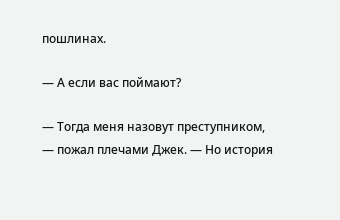пошлинах.

— А если вас поймают?

— Тогда меня назовут преступником, — пожал плечами Джек. — Но история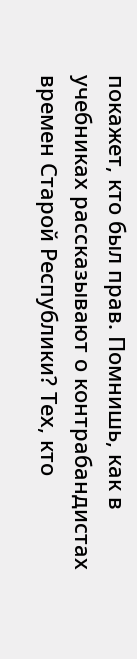покажет, кто был прав. Помнишь, как в учебниках рассказывают о контрабандистах времен Старой Республики? Тех, кто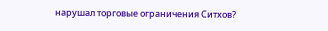нарушал торговые ограничения Ситхов?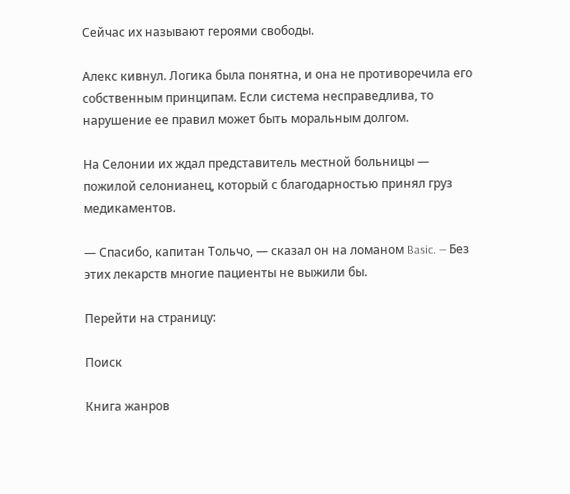Сейчас их называют героями свободы.

Алекс кивнул. Логика была понятна, и она не противоречила его собственным принципам. Если система несправедлива, то нарушение ее правил может быть моральным долгом.

На Селонии их ждал представитель местной больницы — пожилой селонианец, который с благодарностью принял груз медикаментов.

— Спасибо, капитан Тольчо, — сказал он на ломаном Basic. — Без этих лекарств многие пациенты не выжили бы.

Перейти на страницу:

Поиск

Книга жанров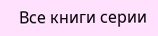Все книги серии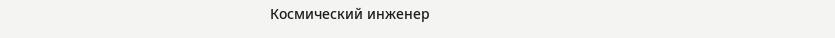Космический инженер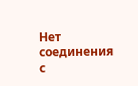Нет соединения с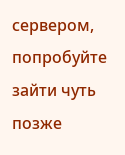сервером, попробуйте зайти чуть позже